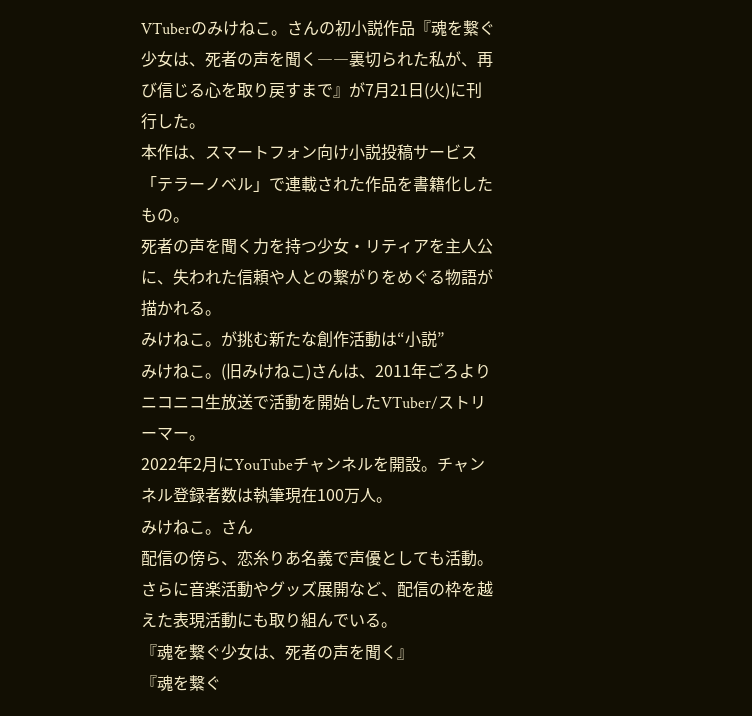VTuberのみけねこ。さんの初小説作品『魂を繋ぐ少女は、死者の声を聞く――裏切られた私が、再び信じる心を取り戻すまで』が7月21日(火)に刊行した。
本作は、スマートフォン向け小説投稿サービス「テラーノベル」で連載された作品を書籍化したもの。
死者の声を聞く力を持つ少女・リティアを主人公に、失われた信頼や人との繋がりをめぐる物語が描かれる。
みけねこ。が挑む新たな創作活動は“小説”
みけねこ。(旧みけねこ)さんは、2011年ごろよりニコニコ生放送で活動を開始したVTuber/ストリーマー。
2022年2月にYouTubeチャンネルを開設。チャンネル登録者数は執筆現在100万人。
みけねこ。さん
配信の傍ら、恋糸りあ名義で声優としても活動。さらに音楽活動やグッズ展開など、配信の枠を越えた表現活動にも取り組んでいる。
『魂を繋ぐ少女は、死者の声を聞く』
『魂を繋ぐ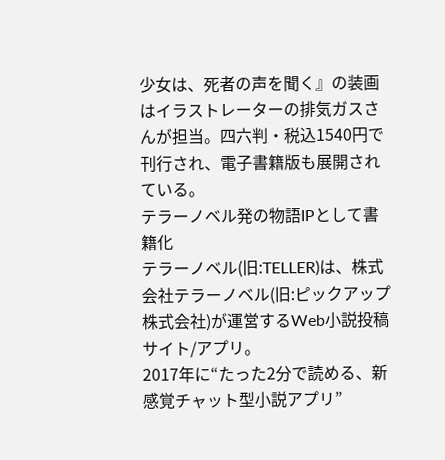少女は、死者の声を聞く』の装画はイラストレーターの排気ガスさんが担当。四六判・税込1540円で刊行され、電子書籍版も展開されている。
テラーノベル発の物語IPとして書籍化
テラーノベル(旧:TELLER)は、株式会社テラーノベル(旧:ピックアップ株式会社)が運営するWeb小説投稿サイト/アプリ。
2017年に“たった2分で読める、新感覚チャット型小説アプリ”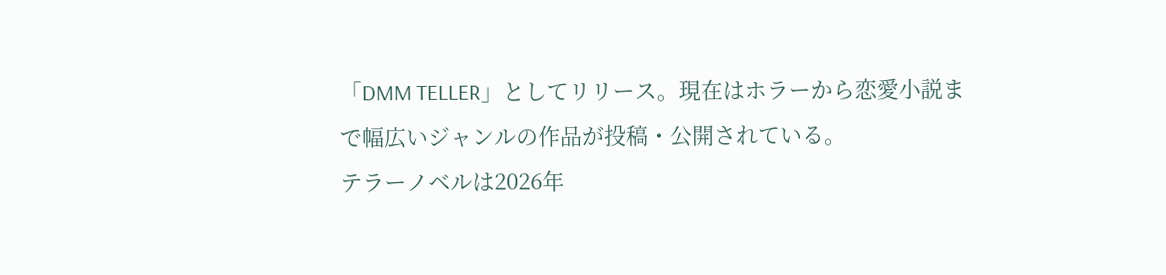「DMM TELLER」としてリリース。現在はホラーから恋愛小説まで幅広いジャンルの作品が投稿・公開されている。
テラーノベルは2026年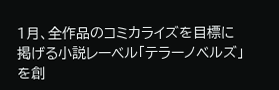1月、全作品のコミカライズを目標に掲げる小説レーベル「テラーノベルズ」を創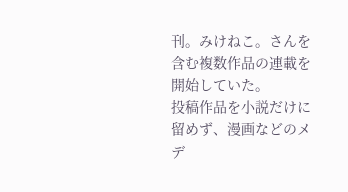刊。みけねこ。さんを含む複数作品の連載を開始していた。
投稿作品を小説だけに留めず、漫画などのメデ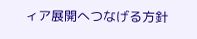ィア展開へつなげる方針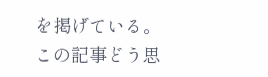を掲げている。
この記事どう思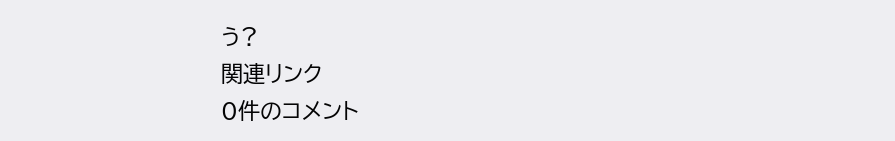う?
関連リンク
0件のコメント